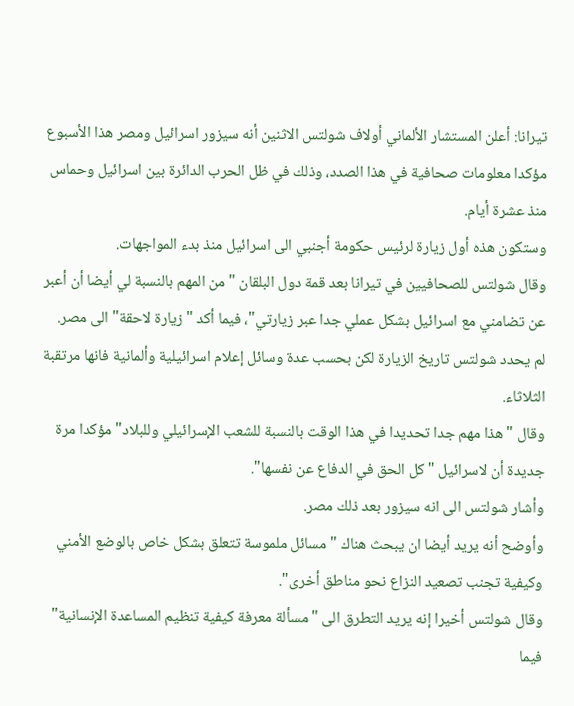تيرانا: أعلن المستشار الألماني أولاف شولتس الاثنين أنه سيزور اسرائيل ومصر هذا الأسبوع مؤكدا معلومات صحافية في هذا الصدد، وذلك في ظل الحرب الدائرة بين اسرائيل وحماس منذ عشرة أيام.
وستكون هذه أول زيارة لرئيس حكومة أجنبي الى اسرائيل منذ بدء المواجهات.
وقال شولتس للصحافيين في تيرانا بعد قمة دول البلقان "من المهم بالنسبة لي أيضا أن أعبر عن تضامني مع اسرائيل بشكل عملي جدا عبر زيارتي"، فيما أكد "زيارة لاحقة" الى مصر.
لم يحدد شولتس تاريخ الزيارة لكن بحسب عدة وسائل إعلام اسرائيلية وألمانية فانها مرتقبة الثلاثاء.
وقال "هذا مهم جدا تحديدا في هذا الوقت بالنسبة للشعب الإسرائيلي وللبلاد" مؤكدا مرة جديدة أن لاسرائيل "كل الحق في الدفاع عن نفسها".
وأشار شولتس الى انه سيزور بعد ذلك مصر.
وأوضح أنه يريد أيضا ان يبحث هناك "مسائل ملموسة تتعلق بشكل خاص بالوضع الأمني وكيفية تجنب تصعيد النزاع نحو مناطق أخرى".
وقال شولتس أخيرا إنه يريد التطرق الى "مسألة معرفة كيفية تنظيم المساعدة الإنسانية" فيما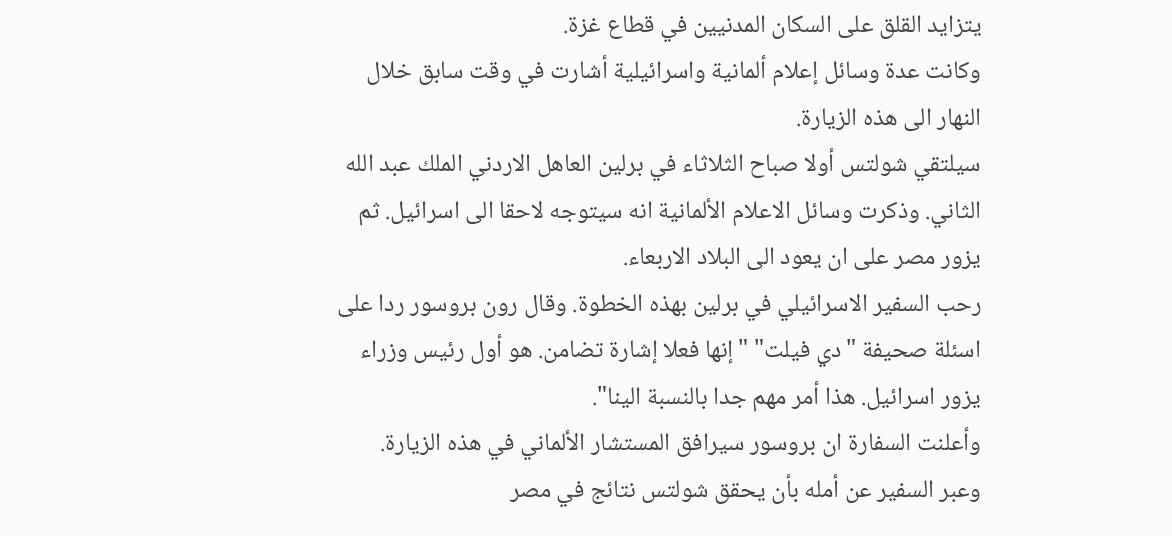يتزايد القلق على السكان المدنيين في قطاع غزة.
وكانت عدة وسائل إعلام ألمانية واسرائيلية أشارت في وقت سابق خلال النهار الى هذه الزيارة.
سيلتقي شولتس أولا صباح الثلاثاء في برلين العاهل الاردني الملك عبد الله الثاني. وذكرت وسائل الاعلام الألمانية انه سيتوجه لاحقا الى اسرائيل. ثم يزور مصر على ان يعود الى البلاد الاربعاء.
رحب السفير الاسرائيلي في برلين بهذه الخطوة. وقال رون بروسور ردا على اسئلة صحيفة "دي فيلت" "إنها فعلا إشارة تضامن. هو أول رئيس وزراء يزور اسرائيل. هذا أمر مهم جدا بالنسبة الينا".
وأعلنت السفارة ان بروسور سيرافق المستشار الألماني في هذه الزيارة.
وعبر السفير عن أمله بأن يحقق شولتس نتائج في مصر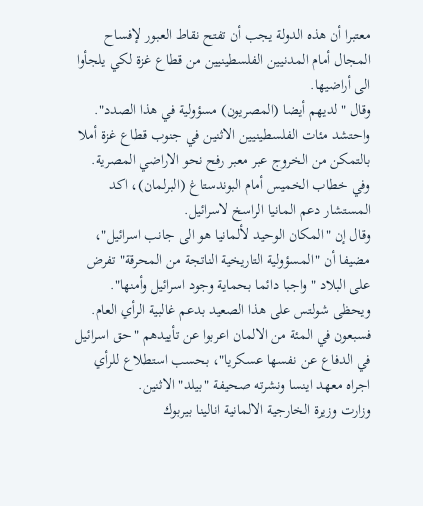معتبرا أن هذه الدولة يجب أن تفتح نقاط العبور لإفساح المجال أمام المدنيين الفلسطينيين من قطاع غزة لكي يلجأوا الى أراضيها.
وقال "لديهم أيضا (المصريون) مسؤولية في هذا الصدد".
واحتشد مئات الفلسطينيين الاثنين في جنوب قطاع غزة أملا بالتمكن من الخروج عبر معبر رفح نحو الاراضي المصرية.
وفي خطاب الخميس أمام البوندستاغ (البرلمان)، اكد المستشار دعم المانيا الراسخ لاسرائيل.
وقال إن "المكان الوحيد لألمانيا هو الى جانب اسرائيل"، مضيفا أن "المسؤولية التاريخية الناتجة من المحرقة" تفرض على البلاد "واجبا دائما بحماية وجود اسرائيل وأمنها".
ويحظى شولتس على هذا الصعيد بدعم غالبية الرأي العام. فسبعون في المئة من الالمان اعربوا عن تأييدهم "حق اسرائيل في الدفاع عن نفسها عسكريا"، بحسب استطلاع للرأي اجراه معهد اينسا ونشرته صحيفة "بيلد" الاثنين.
وزارت وزيرة الخارجية الالمانية انالينا بيربوك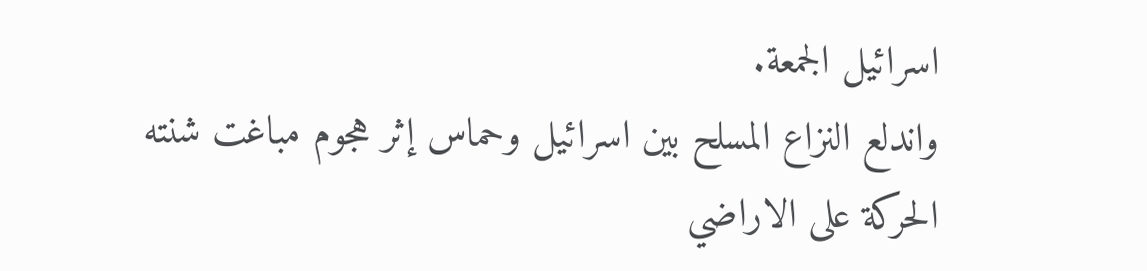اسرائيل الجمعة.
واندلع النزاع المسلح بين اسرائيل وحماس إثر هجوم مباغت شنته الحركة على الاراضي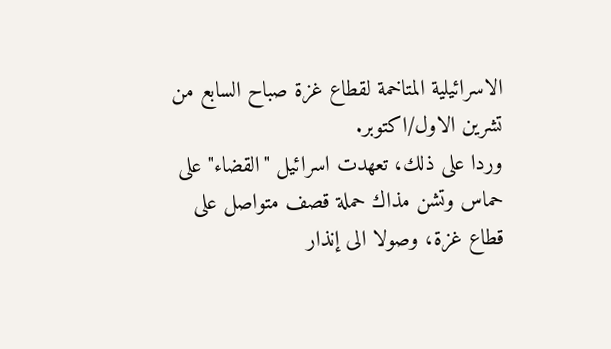الاسرائيلية المتاخمة لقطاع غزة صباح السابع من تشرين الاول/اكتوبر.
وردا على ذلك، تعهدت اسرائيل "القضاء" على حماس وتشن مذاك حملة قصف متواصل على قطاع غزة، وصولا الى إنذار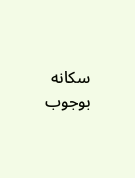سكانه بوجوب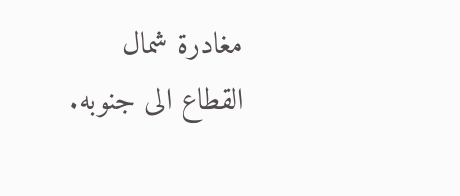مغادرة شمال القطاع الى جنوبه.